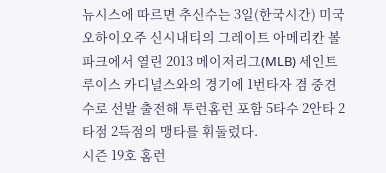뉴시스에 따르면 추신수는 3일(한국시간) 미국 오하이오주 신시내티의 그레이트 아메리칸 볼파크에서 열린 2013 메이저리그(MLB) 세인트루이스 카디널스와의 경기에 1번타자 겸 중견수로 선발 출전해 투런홈런 포함 5타수 2안타 2타점 2득점의 맹타를 휘둘렀다.
시즌 19호 홈런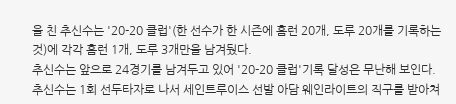을 친 추신수는 '20-20 클럽'(한 선수가 한 시즌에 홈런 20개, 도루 20개를 기록하는 것)에 각각 홈런 1개, 도루 3개만을 남겨뒀다.
추신수는 앞으로 24경기를 남겨두고 있어 '20-20 클럽'기록 달성은 무난해 보인다.
추신수는 1회 선두타자로 나서 세인트루이스 선발 아담 웨인라이트의 직구를 받아쳐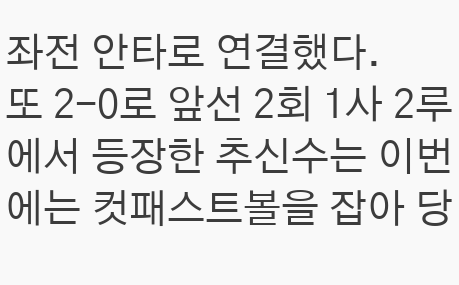좌전 안타로 연결했다.
또 2-0로 앞선 2회 1사 2루에서 등장한 추신수는 이번에는 컷패스트볼을 잡아 당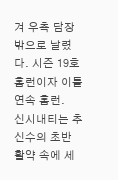겨 우측 담장 밖으로 날렸다. 시즌 19호홈런이자 이틀연속 홈런.
신시내티는 추신수의 초반 활약 속에 세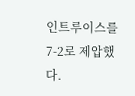인트루이스를 7-2로 제압했다.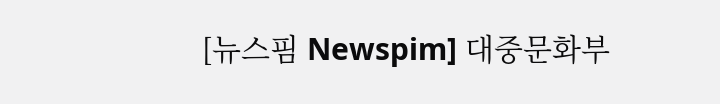[뉴스핌 Newspim] 대중문화부